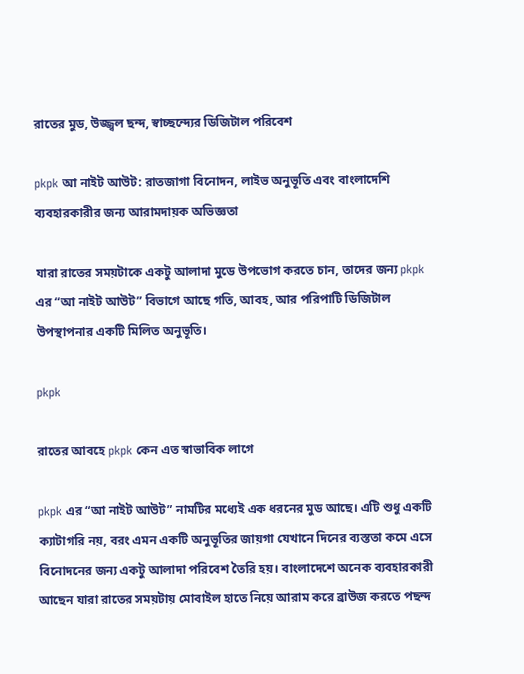রাতের মুড, উজ্জ্বল ছন্দ, স্বাচ্ছন্দ্যের ডিজিটাল পরিবেশ

pkpk আ নাইট আউট: রাতজাগা বিনোদন, লাইভ অনুভূতি এবং বাংলাদেশি ব্যবহারকারীর জন্য আরামদায়ক অভিজ্ঞতা

যারা রাতের সময়টাকে একটু আলাদা মুডে উপভোগ করতে চান, তাদের জন্য pkpk এর “আ নাইট আউট” বিভাগে আছে গতি, আবহ, আর পরিপাটি ডিজিটাল উপস্থাপনার একটি মিলিত অনুভূতি।

pkpk

রাতের আবহে pkpk কেন এত স্বাভাবিক লাগে

pkpk এর “আ নাইট আউট” নামটির মধ্যেই এক ধরনের মুড আছে। এটি শুধু একটি ক্যাটাগরি নয়, বরং এমন একটি অনুভূতির জায়গা যেখানে দিনের ব্যস্ততা কমে এসে বিনোদনের জন্য একটু আলাদা পরিবেশ তৈরি হয়। বাংলাদেশে অনেক ব্যবহারকারী আছেন যারা রাতের সময়টায় মোবাইল হাতে নিয়ে আরাম করে ব্রাউজ করতে পছন্দ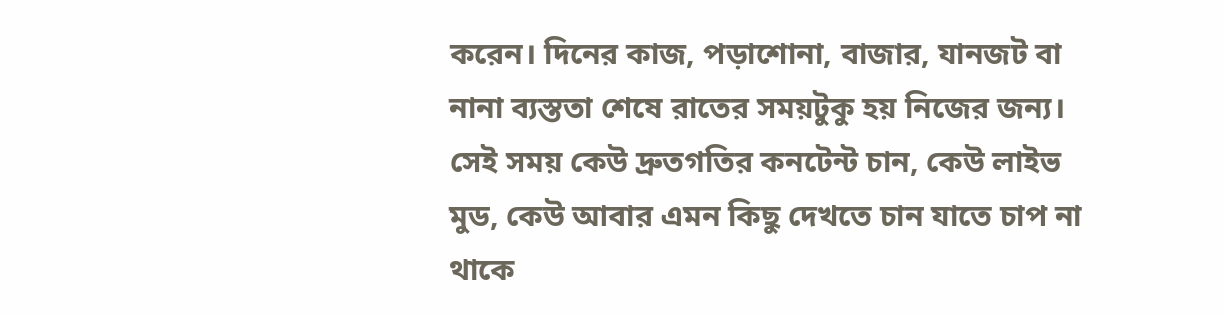করেন। দিনের কাজ, পড়াশোনা, বাজার, যানজট বা নানা ব্যস্ততা শেষে রাতের সময়টুকু হয় নিজের জন্য। সেই সময় কেউ দ্রুতগতির কনটেন্ট চান, কেউ লাইভ মুড, কেউ আবার এমন কিছু দেখতে চান যাতে চাপ না থাকে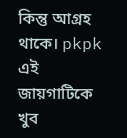কিন্তু আগ্রহ থাকে। pkpk এই জায়গাটিকে খুব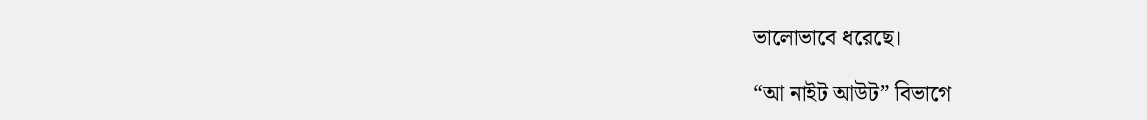ভালোভাবে ধরেছে।

“আ নাইট আউট” বিভাগে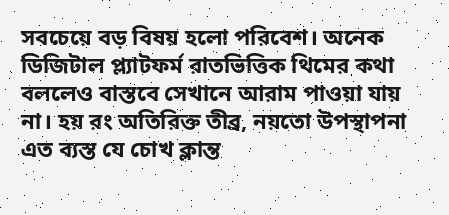সবচেয়ে বড় বিষয় হলো পরিবেশ। অনেক ডিজিটাল প্ল্যাটফর্ম রাতভিত্তিক থিমের কথা বললেও বাস্তবে সেখানে আরাম পাওয়া যায় না। হয় রং অতিরিক্ত তীব্র, নয়তো উপস্থাপনা এত ব্যস্ত যে চোখ ক্লান্ত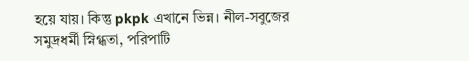হয়ে যায়। কিন্তু pkpk এখানে ভিন্ন। নীল-সবুজের সমুদ্রধর্মী স্নিগ্ধতা, পরিপাটি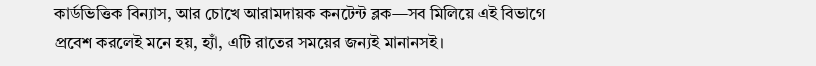কার্ডভিত্তিক বিন্যাস, আর চোখে আরামদায়ক কনটেন্ট ব্লক—সব মিলিয়ে এই বিভাগে প্রবেশ করলেই মনে হয়, হ্যাঁ, এটি রাতের সময়ের জন্যই মানানসই।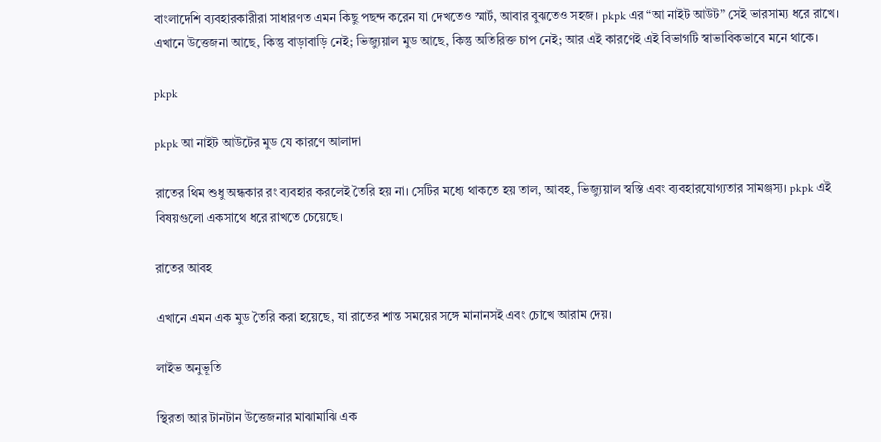বাংলাদেশি ব্যবহারকারীরা সাধারণত এমন কিছু পছন্দ করেন যা দেখতেও স্মার্ট, আবার বুঝতেও সহজ। pkpk এর “আ নাইট আউট” সেই ভারসাম্য ধরে রাখে। এখানে উত্তেজনা আছে, কিন্তু বাড়াবাড়ি নেই; ভিজ্যুয়াল মুড আছে, কিন্তু অতিরিক্ত চাপ নেই; আর এই কারণেই এই বিভাগটি স্বাভাবিকভাবে মনে থাকে।

pkpk

pkpk আ নাইট আউটের মুড যে কারণে আলাদা

রাতের থিম শুধু অন্ধকার রং ব্যবহার করলেই তৈরি হয় না। সেটির মধ্যে থাকতে হয় তাল, আবহ, ভিজ্যুয়াল স্বস্তি এবং ব্যবহারযোগ্যতার সামঞ্জস্য। pkpk এই বিষয়গুলো একসাথে ধরে রাখতে চেয়েছে।

রাতের আবহ

এখানে এমন এক মুড তৈরি করা হয়েছে, যা রাতের শান্ত সময়ের সঙ্গে মানানসই এবং চোখে আরাম দেয়।

লাইভ অনুভূতি

স্থিরতা আর টানটান উত্তেজনার মাঝামাঝি এক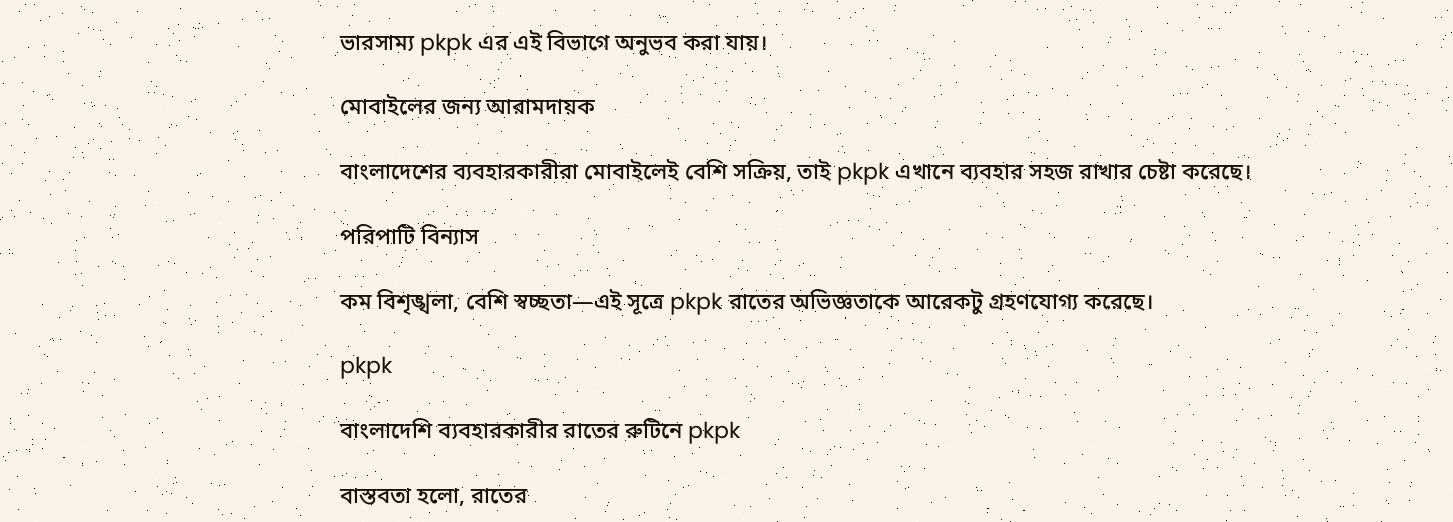ভারসাম্য pkpk এর এই বিভাগে অনুভব করা যায়।

মোবাইলের জন্য আরামদায়ক

বাংলাদেশের ব্যবহারকারীরা মোবাইলেই বেশি সক্রিয়, তাই pkpk এখানে ব্যবহার সহজ রাখার চেষ্টা করেছে।

পরিপাটি বিন্যাস

কম বিশৃঙ্খলা, বেশি স্বচ্ছতা—এই সূত্রে pkpk রাতের অভিজ্ঞতাকে আরেকটু গ্রহণযোগ্য করেছে।

pkpk

বাংলাদেশি ব্যবহারকারীর রাতের রুটিনে pkpk

বাস্তবতা হলো, রাতের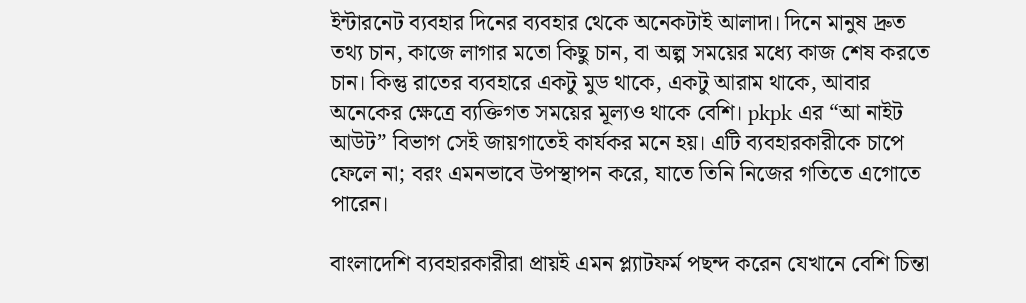ইন্টারনেট ব্যবহার দিনের ব্যবহার থেকে অনেকটাই আলাদা। দিনে মানুষ দ্রুত তথ্য চান, কাজে লাগার মতো কিছু চান, বা অল্প সময়ের মধ্যে কাজ শেষ করতে চান। কিন্তু রাতের ব্যবহারে একটু মুড থাকে, একটু আরাম থাকে, আবার অনেকের ক্ষেত্রে ব্যক্তিগত সময়ের মূল্যও থাকে বেশি। pkpk এর “আ নাইট আউট” বিভাগ সেই জায়গাতেই কার্যকর মনে হয়। এটি ব্যবহারকারীকে চাপে ফেলে না; বরং এমনভাবে উপস্থাপন করে, যাতে তিনি নিজের গতিতে এগোতে পারেন।

বাংলাদেশি ব্যবহারকারীরা প্রায়ই এমন প্ল্যাটফর্ম পছন্দ করেন যেখানে বেশি চিন্তা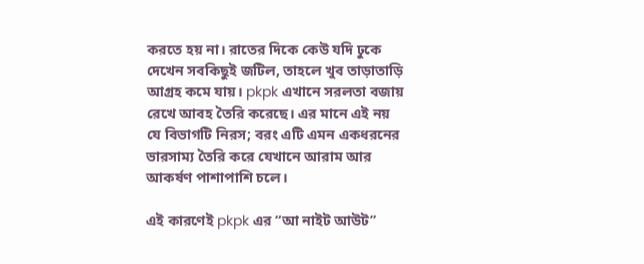করতে হয় না। রাতের দিকে কেউ যদি ঢুকে দেখেন সবকিছুই জটিল, তাহলে খুব তাড়াতাড়ি আগ্রহ কমে যায়। pkpk এখানে সরলতা বজায় রেখে আবহ তৈরি করেছে। এর মানে এই নয় যে বিভাগটি নিরস; বরং এটি এমন একধরনের ভারসাম্য তৈরি করে যেখানে আরাম আর আকর্ষণ পাশাপাশি চলে।

এই কারণেই pkpk এর “আ নাইট আউট”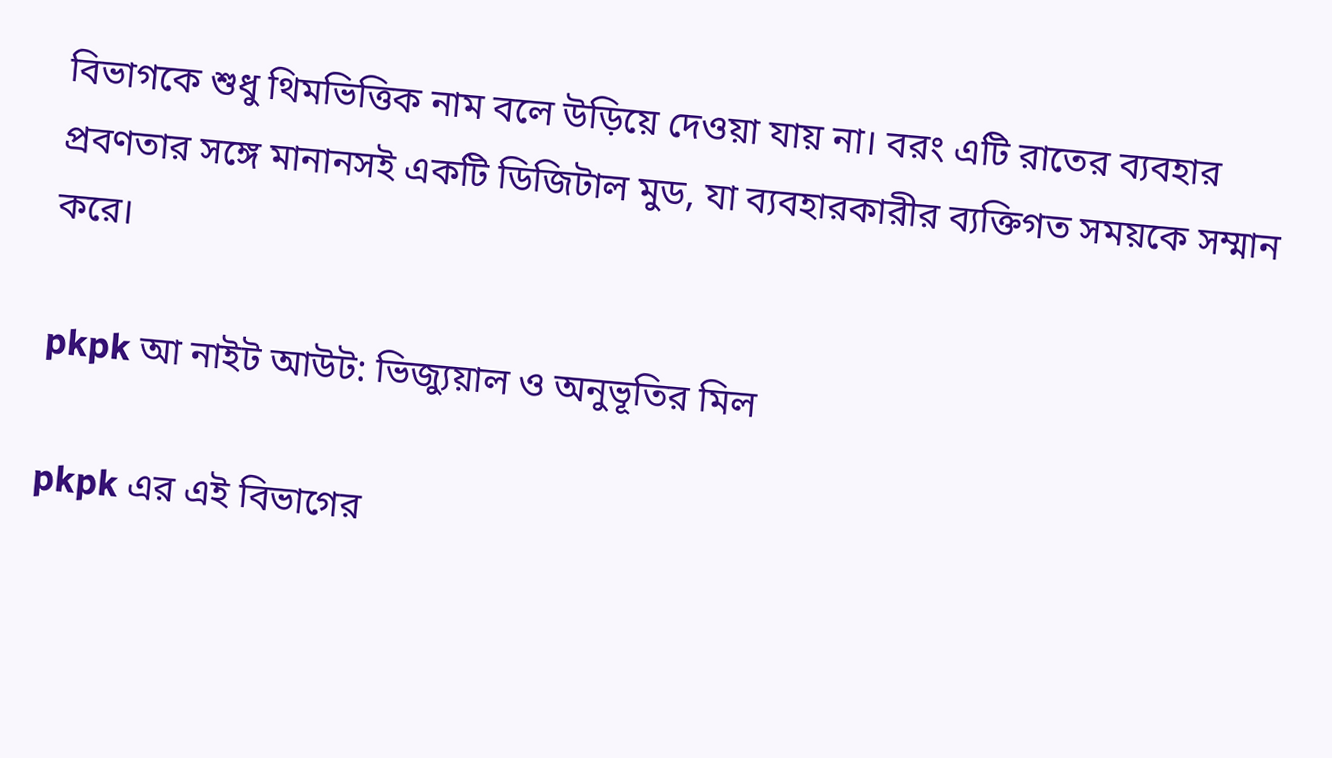বিভাগকে শুধু থিমভিত্তিক নাম বলে উড়িয়ে দেওয়া যায় না। বরং এটি রাতের ব্যবহার প্রবণতার সঙ্গে মানানসই একটি ডিজিটাল মুড, যা ব্যবহারকারীর ব্যক্তিগত সময়কে সম্মান করে।

pkpk আ নাইট আউট: ভিজ্যুয়াল ও অনুভূতির মিল

pkpk এর এই বিভাগের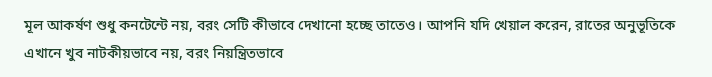মূল আকর্ষণ শুধু কনটেন্টে নয়, বরং সেটি কীভাবে দেখানো হচ্ছে তাতেও। আপনি যদি খেয়াল করেন, রাতের অনুভূতিকে এখানে খুব নাটকীয়ভাবে নয়, বরং নিয়ন্ত্রিতভাবে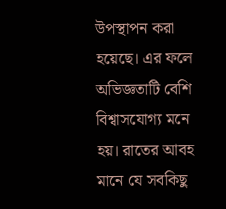উপস্থাপন করা হয়েছে। এর ফলে অভিজ্ঞতাটি বেশি বিশ্বাসযোগ্য মনে হয়। রাতের আবহ মানে যে সবকিছু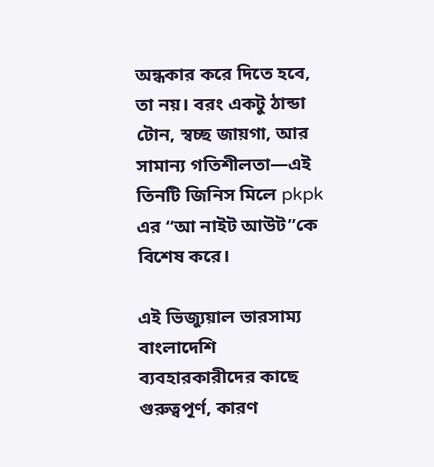অন্ধকার করে দিতে হবে, তা নয়। বরং একটু ঠান্ডা টোন, স্বচ্ছ জায়গা, আর সামান্য গতিশীলতা—এই তিনটি জিনিস মিলে pkpk এর “আ নাইট আউট”কে বিশেষ করে।

এই ভিজ্যুয়াল ভারসাম্য বাংলাদেশি ব্যবহারকারীদের কাছে গুরুত্বপূর্ণ, কারণ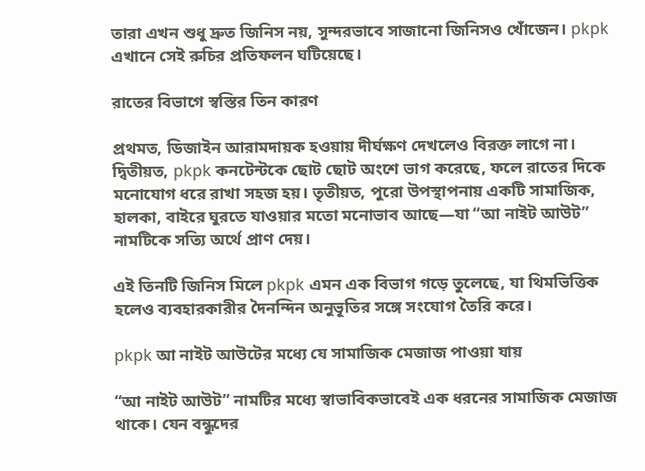তারা এখন শুধু দ্রুত জিনিস নয়, সুন্দরভাবে সাজানো জিনিসও খোঁজেন। pkpk এখানে সেই রুচির প্রতিফলন ঘটিয়েছে।

রাতের বিভাগে স্বস্তির তিন কারণ

প্রথমত, ডিজাইন আরামদায়ক হওয়ায় দীর্ঘক্ষণ দেখলেও বিরক্ত লাগে না। দ্বিতীয়ত, pkpk কনটেন্টকে ছোট ছোট অংশে ভাগ করেছে, ফলে রাতের দিকে মনোযোগ ধরে রাখা সহজ হয়। তৃতীয়ত, পুরো উপস্থাপনায় একটি সামাজিক, হালকা, বাইরে ঘুরতে যাওয়ার মতো মনোভাব আছে—যা “আ নাইট আউট” নামটিকে সত্যি অর্থে প্রাণ দেয়।

এই তিনটি জিনিস মিলে pkpk এমন এক বিভাগ গড়ে তুলেছে, যা থিমভিত্তিক হলেও ব্যবহারকারীর দৈনন্দিন অনুভূতির সঙ্গে সংযোগ তৈরি করে।

pkpk আ নাইট আউটের মধ্যে যে সামাজিক মেজাজ পাওয়া যায়

“আ নাইট আউট” নামটির মধ্যে স্বাভাবিকভাবেই এক ধরনের সামাজিক মেজাজ থাকে। যেন বন্ধুদের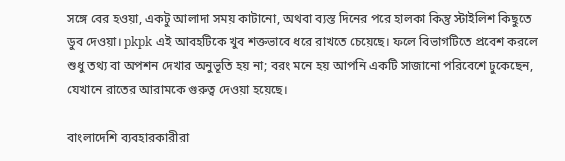সঙ্গে বের হওয়া, একটু আলাদা সময় কাটানো, অথবা ব্যস্ত দিনের পরে হালকা কিন্তু স্টাইলিশ কিছুতে ডুব দেওয়া। pkpk এই আবহটিকে খুব শক্তভাবে ধরে রাখতে চেয়েছে। ফলে বিভাগটিতে প্রবেশ করলে শুধু তথ্য বা অপশন দেখার অনুভূতি হয় না; বরং মনে হয় আপনি একটি সাজানো পরিবেশে ঢুকেছেন, যেখানে রাতের আরামকে গুরুত্ব দেওয়া হয়েছে।

বাংলাদেশি ব্যবহারকারীরা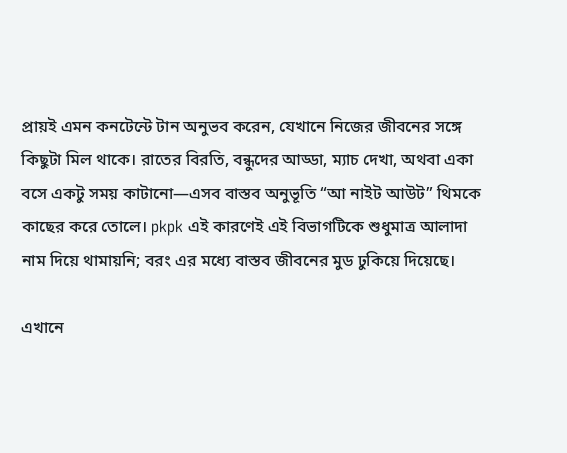প্রায়ই এমন কনটেন্টে টান অনুভব করেন, যেখানে নিজের জীবনের সঙ্গে কিছুটা মিল থাকে। রাতের বিরতি, বন্ধুদের আড্ডা, ম্যাচ দেখা, অথবা একা বসে একটু সময় কাটানো—এসব বাস্তব অনুভূতি “আ নাইট আউট” থিমকে কাছের করে তোলে। pkpk এই কারণেই এই বিভাগটিকে শুধুমাত্র আলাদা নাম দিয়ে থামায়নি; বরং এর মধ্যে বাস্তব জীবনের মুড ঢুকিয়ে দিয়েছে।

এখানে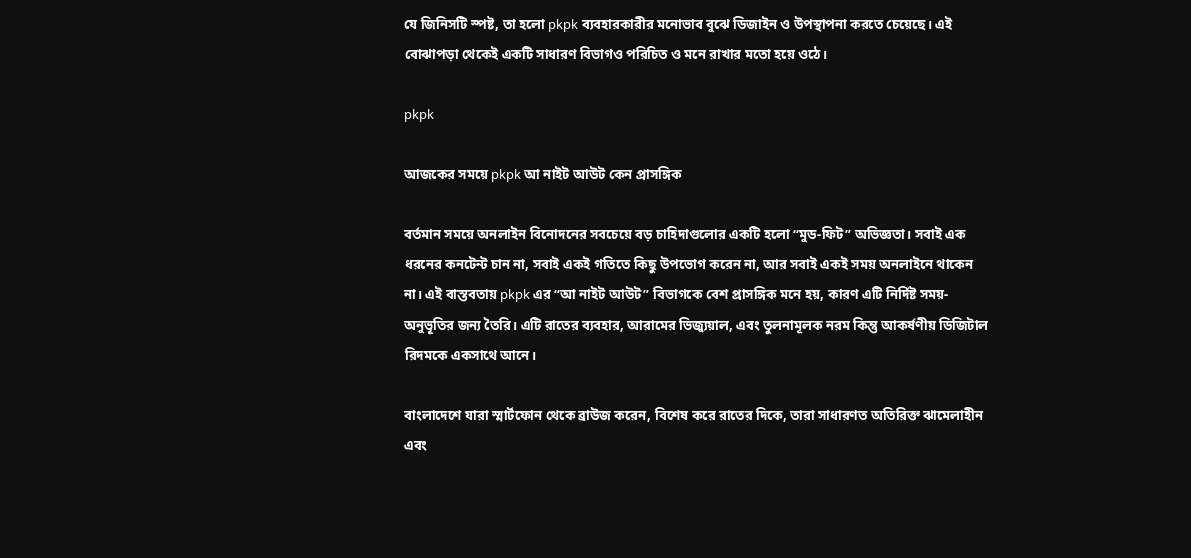যে জিনিসটি স্পষ্ট, তা হলো pkpk ব্যবহারকারীর মনোভাব বুঝে ডিজাইন ও উপস্থাপনা করতে চেয়েছে। এই বোঝাপড়া থেকেই একটি সাধারণ বিভাগও পরিচিত ও মনে রাখার মতো হয়ে ওঠে।

pkpk

আজকের সময়ে pkpk আ নাইট আউট কেন প্রাসঙ্গিক

বর্তমান সময়ে অনলাইন বিনোদনের সবচেয়ে বড় চাহিদাগুলোর একটি হলো “মুড-ফিট” অভিজ্ঞতা। সবাই এক ধরনের কনটেন্ট চান না, সবাই একই গতিতে কিছু উপভোগ করেন না, আর সবাই একই সময় অনলাইনে থাকেন না। এই বাস্তবতায় pkpk এর “আ নাইট আউট” বিভাগকে বেশ প্রাসঙ্গিক মনে হয়, কারণ এটি নির্দিষ্ট সময়-অনুভূতির জন্য তৈরি। এটি রাতের ব্যবহার, আরামের ভিজ্যুয়াল, এবং তুলনামূলক নরম কিন্তু আকর্ষণীয় ডিজিটাল রিদমকে একসাথে আনে।

বাংলাদেশে যারা স্মার্টফোন থেকে ব্রাউজ করেন, বিশেষ করে রাতের দিকে, তারা সাধারণত অতিরিক্ত ঝামেলাহীন এবং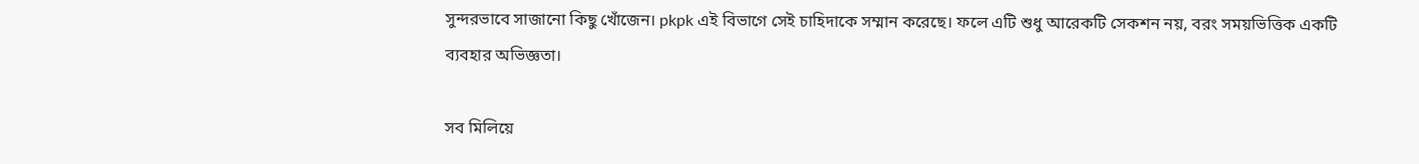সুন্দরভাবে সাজানো কিছু খোঁজেন। pkpk এই বিভাগে সেই চাহিদাকে সম্মান করেছে। ফলে এটি শুধু আরেকটি সেকশন নয়, বরং সময়ভিত্তিক একটি ব্যবহার অভিজ্ঞতা।

সব মিলিয়ে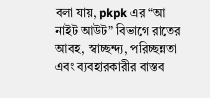বলা যায়, pkpk এর “আ নাইট আউট” বিভাগে রাতের আবহ, স্বাচ্ছন্দ্য, পরিচ্ছন্নতা এবং ব্যবহারকারীর বাস্তব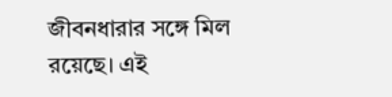জীবনধারার সঙ্গে মিল রয়েছে। এই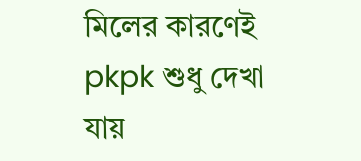মিলের কারণেই pkpk শুধু দেখা যায়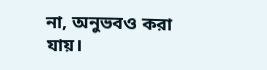না, অনুভবও করা যায়।